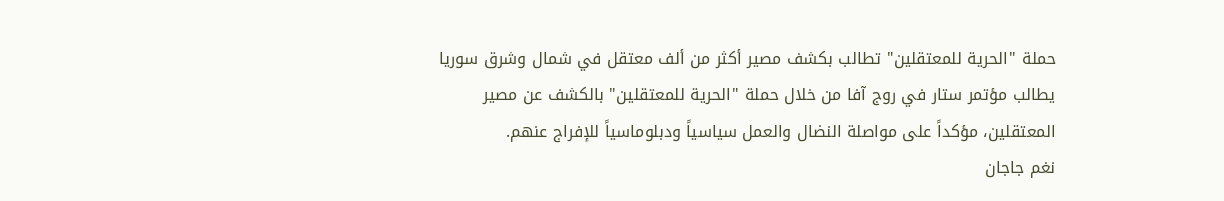حملة "الحرية للمعتقلين" تطالب بكشف مصير أكثر من ألف معتقل في شمال وشرق سوريا
يطالب مؤتمر ستار في روج آفا من خلال حملة "الحرية للمعتقلين" بالكشف عن مصير المعتقلين، مؤكداً على مواصلة النضال والعمل سياسياً ودبلوماسياً للإفراج عنهم.
نغم جاجان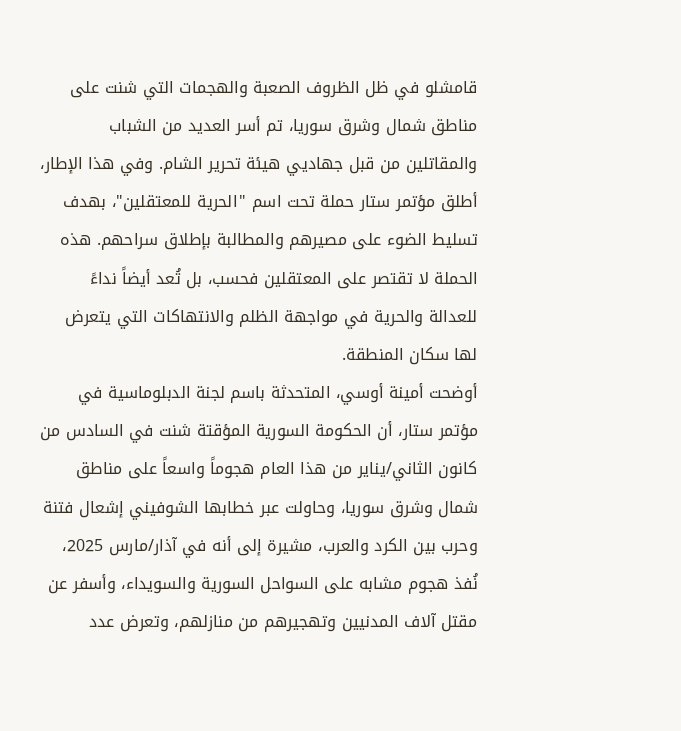قامشلو في ظل الظروف الصعبة والهجمات التي شنت على مناطق شمال وشرق سوريا، تم أسر العديد من الشباب والمقاتلين من قبل جهاديي هيئة تحرير الشام. وفي هذا الإطار، أطلق مؤتمر ستار حملة تحت اسم "الحرية للمعتقلين"، بهدف تسليط الضوء على مصيرهم والمطالبة بإطلاق سراحهم. هذه الحملة لا تقتصر على المعتقلين فحسب، بل تُعد أيضاً نداءً للعدالة والحرية في مواجهة الظلم والانتهاكات التي يتعرض لها سكان المنطقة.
أوضحت أمينة أوسي، المتحدثة باسم لجنة الدبلوماسية في مؤتمر ستار، أن الحكومة السورية المؤقتة شنت في السادس من كانون الثاني/يناير من هذا العام هجوماً واسعاً على مناطق شمال وشرق سوريا، وحاولت عبر خطابها الشوفيني إشعال فتنة وحرب بين الكرد والعرب، مشيرة إلى أنه في آذار/مارس 2025، نُفذ هجوم مشابه على السواحل السورية والسويداء، وأسفر عن مقتل آلاف المدنيين وتهجيرهم من منازلهم، وتعرض عدد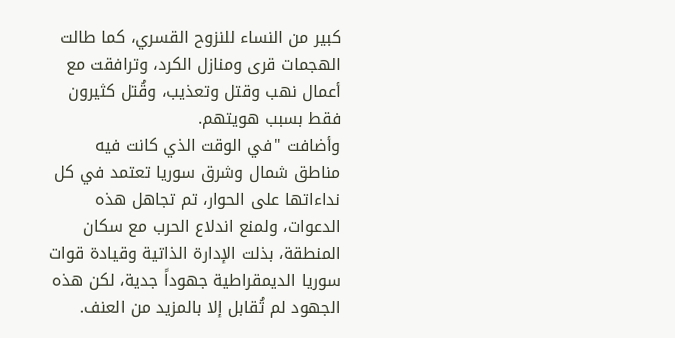كبير من النساء للنزوح القسري، كما طالت الهجمات قرى ومنازل الكرد، وترافقت مع أعمال نهب وقتل وتعذيب، وقُتل كثيرون فقط بسبب هويتهم.
وأضافت "في الوقت الذي كانت فيه مناطق شمال وشرق سوريا تعتمد في كل نداءاتها على الحوار، تم تجاهل هذه الدعوات، ولمنع اندلاع الحرب مع سكان المنطقة، بذلت الإدارة الذاتية وقيادة قوات سوريا الديمقراطية جهوداً جدية، لكن هذه الجهود لم تُقابل إلا بالمزيد من العنف.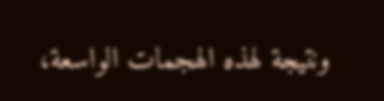ونتيجة لهذه الهجمات الواسعة،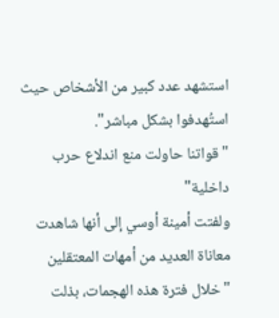استشهد عدد كبير من الأشخاص حيث استُهدفوا بشكل مباشر".
"قواتنا حاولت منع اندلاع حرب داخلية"
ولفتت أمينة أوسي إلى أنها شاهدت معاناة العديد من أمهات المعتقلين "خلال فترة هذه الهجمات، بذلت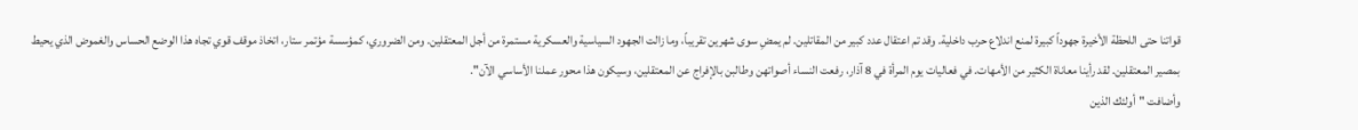قواتنا حتى اللحظة الأخيرة جهوداً كبيرة لمنع اندلاع حرب داخلية. وقد تم اعتقال عدد كبير من المقاتلين. لم يمضِ سوى شهرين تقريباً، وما زالت الجهود السياسية والعسكرية مستمرة من أجل المعتقلين. ومن الضروري، كمؤسسة مؤتمر ستار، اتخاذ موقف قوي تجاه هذا الوضع الحساس والغموض الذي يحيط بمصير المعتقلين. لقد رأينا معاناة الكثير من الأمهات. في فعاليات يوم المرأة في 8 آذار، رفعت النساء أصواتهن وطالبن بالإفراج عن المعتقلين، وسيكون هذا محور عملنا الأساسي الآن".
وأضافت "أولئك الذين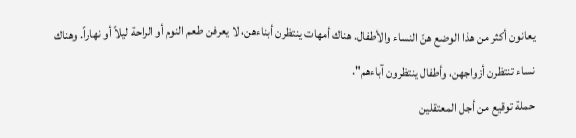يعانون أكثر من هذا الوضع هنّ النساء والأطفال. هناك أمهات ينتظرن أبناءهن، لا يعرفن طعم النوم أو الراحة ليلاً أو نهاراً. وهناك نساء تنتظرن أزواجهن، وأطفال ينتظرون آباءهم".
حملة توقيع من أجل المعتقلين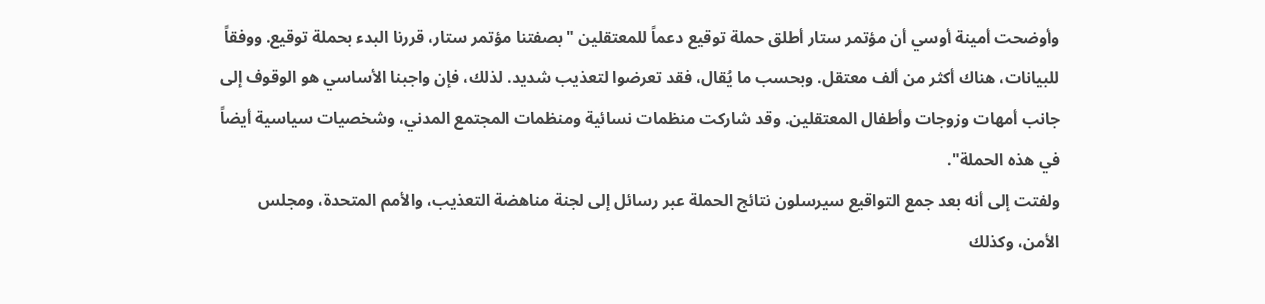وأوضحت أمينة أوسي أن مؤتمر ستار أطلق حملة توقيع دعماً للمعتقلين "بصفتنا مؤتمر ستار، قررنا البدء بحملة توقيع. ووفقاً للبيانات، هناك أكثر من ألف معتقل. وبحسب ما يُقال، فقد تعرضوا لتعذيب شديد. لذلك، فإن واجبنا الأساسي هو الوقوف إلى جانب أمهات وزوجات وأطفال المعتقلين. وقد شاركت منظمات نسائية ومنظمات المجتمع المدني، وشخصيات سياسية أيضاً في هذه الحملة".
ولفتت إلى أنه بعد جمع التواقيع سيرسلون نتائج الحملة عبر رسائل إلى لجنة مناهضة التعذيب، والأمم المتحدة، ومجلس الأمن، وكذلك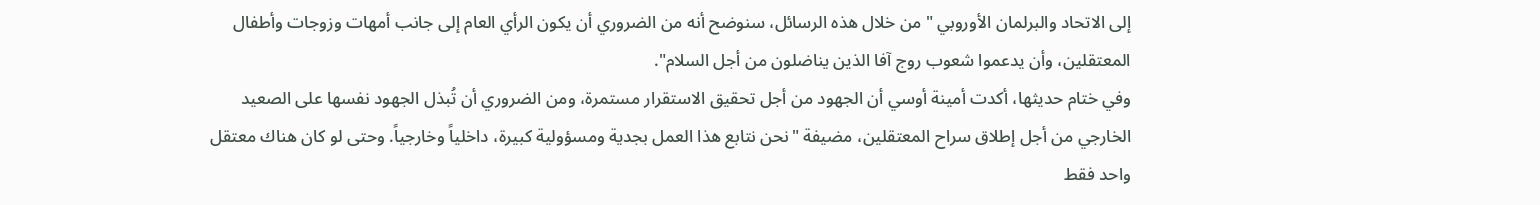إلى الاتحاد والبرلمان الأوروبي "من خلال هذه الرسائل، سنوضح أنه من الضروري أن يكون الرأي العام إلى جانب أمهات وزوجات وأطفال المعتقلين، وأن يدعموا شعوب روج آفا الذين يناضلون من أجل السلام".
وفي ختام حديثها، أكدت أمينة أوسي أن الجهود من أجل تحقيق الاستقرار مستمرة، ومن الضروري أن تُبذل الجهود نفسها على الصعيد الخارجي من أجل إطلاق سراح المعتقلين، مضيفة "نحن نتابع هذا العمل بجدية ومسؤولية كبيرة، داخلياً وخارجياً. وحتى لو كان هناك معتقل واحد فقط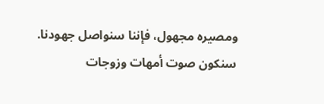ومصيره مجهول، فإننا سنواصل جهودنا. سنكون صوت أمهات وزوجات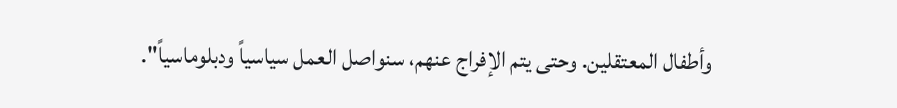وأطفال المعتقلين. وحتى يتم الإفراج عنهم، سنواصل العمل سياسياً ودبلوماسياً".